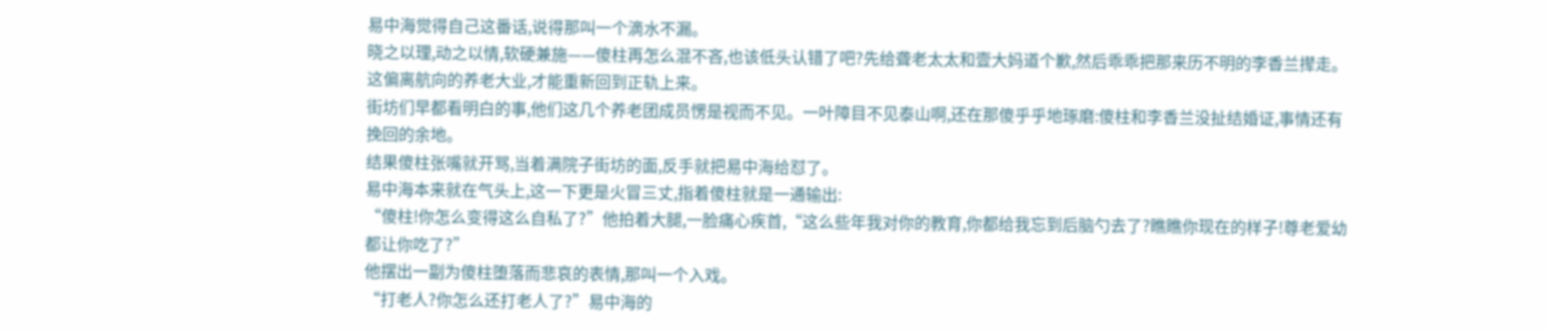易中海觉得自己这番话,说得那叫一个滴水不漏。
晓之以理,动之以情,软硬兼施——傻柱再怎么混不吝,也该低头认错了吧?先给聋老太太和壹大妈道个歉,然后乖乖把那来历不明的李香兰撵走。这偏离航向的养老大业,才能重新回到正轨上来。
街坊们早都看明白的事,他们这几个养老团成员愣是视而不见。一叶障目不见泰山啊,还在那傻乎乎地琢磨:傻柱和李香兰没扯结婚证,事情还有挽回的余地。
结果傻柱张嘴就开骂,当着满院子街坊的面,反手就把易中海给怼了。
易中海本来就在气头上,这一下更是火冒三丈,指着傻柱就是一通输出:
“傻柱!你怎么变得这么自私了?”他拍着大腿,一脸痛心疾首,“这么些年我对你的教育,你都给我忘到后脑勺去了?瞧瞧你现在的样子!尊老爱幼都让你吃了?”
他摆出一副为傻柱堕落而悲哀的表情,那叫一个入戏。
“打老人?你怎么还打老人了?”易中海的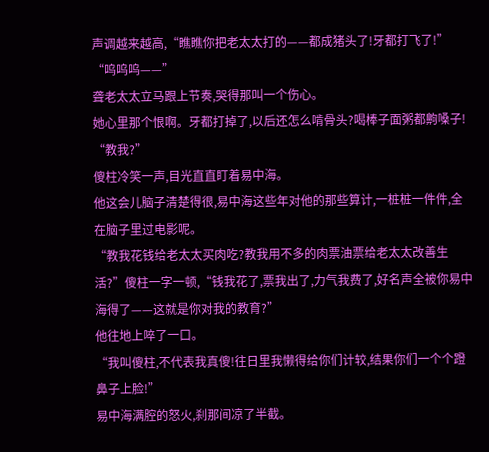声调越来越高,“瞧瞧你把老太太打的——都成猪头了!牙都打飞了!”
“呜呜呜——”
聋老太太立马跟上节奏,哭得那叫一个伤心。
她心里那个恨啊。牙都打掉了,以后还怎么啃骨头?喝棒子面粥都齁嗓子!
“教我?”
傻柱冷笑一声,目光直直盯着易中海。
他这会儿脑子清楚得很,易中海这些年对他的那些算计,一桩桩一件件,全在脑子里过电影呢。
“教我花钱给老太太买肉吃?教我用不多的肉票油票给老太太改善生活?”傻柱一字一顿,“钱我花了,票我出了,力气我费了,好名声全被你易中海得了——这就是你对我的教育?”
他往地上啐了一口。
“我叫傻柱,不代表我真傻!往日里我懒得给你们计较,结果你们一个个蹬鼻子上脸!”
易中海满腔的怒火,刹那间凉了半截。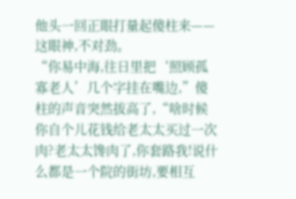他头一回正眼打量起傻柱来——这眼神,不对劲。
“你易中海,往日里把‘照顾孤寡老人’几个字挂在嘴边,”傻柱的声音突然拔高了,“啥时候你自个儿花钱给老太太买过一次肉?老太太馋肉了,你套路我!说什么都是一个院的街坊,要相互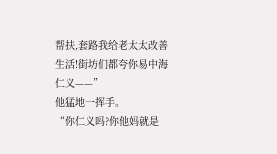帮扶,套路我给老太太改善生活!街坊们都夸你易中海仁义——”
他猛地一挥手。
“你仁义吗?你他妈就是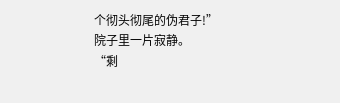个彻头彻尾的伪君子!”
院子里一片寂静。
“剩